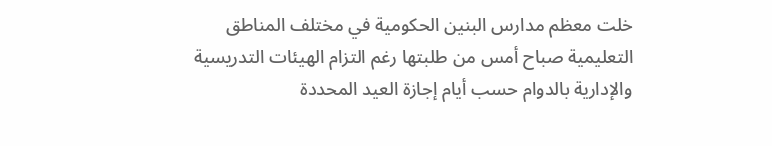خلت معظم مدارس البنين الحكومية في مختلف المناطق التعليمية صباح أمس من طلبتها رغم التزام الهيئات التدريسية والإدارية بالدوام حسب أيام إجازة العيد المحددة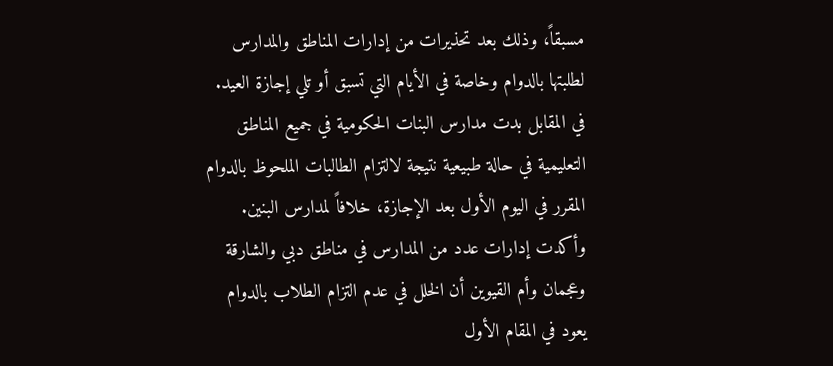مسبقاً، وذلك بعد تحذيرات من إدارات المناطق والمدارس لطلبتها بالدوام وخاصة في الأيام التي تسبق أو تلي إجازة العيد.
في المقابل بدت مدارس البنات الحكومية في جميع المناطق التعليمية في حالة طبيعية نتيجة لالتزام الطالبات الملحوظ بالدوام المقرر في اليوم الأول بعد الإجازة، خلافاً لمدارس البنين.
وأكدت إدارات عدد من المدارس في مناطق دبي والشارقة وعجمان وأم القيوين أن الخلل في عدم التزام الطلاب بالدوام يعود في المقام الأول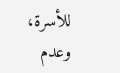للأسرة، وعدم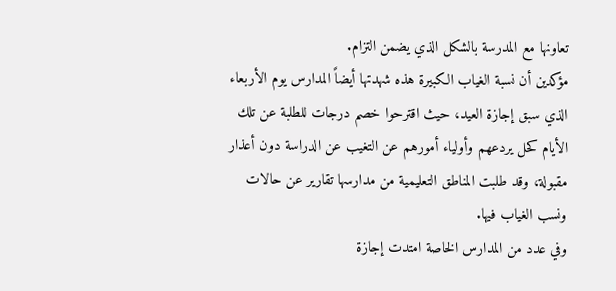تعاونها مع المدرسة بالشكل الذي يضمن التزام.
مؤكدين أن نسبة الغياب الكبيرة هذه شهدتها أيضاً المدارس يوم الأربعاء الذي سبق إجازة العيد، حيث اقترحوا خصم درجات للطلبة عن تلك الأيام كحل يردعهم وأولياء أمورهم عن التغيب عن الدراسة دون أعذار مقبولة، وقد طلبت المناطق التعليمية من مدارسها تقارير عن حالات ونسب الغياب فيها.
وفي عدد من المدارس الخاصة امتدت إجازة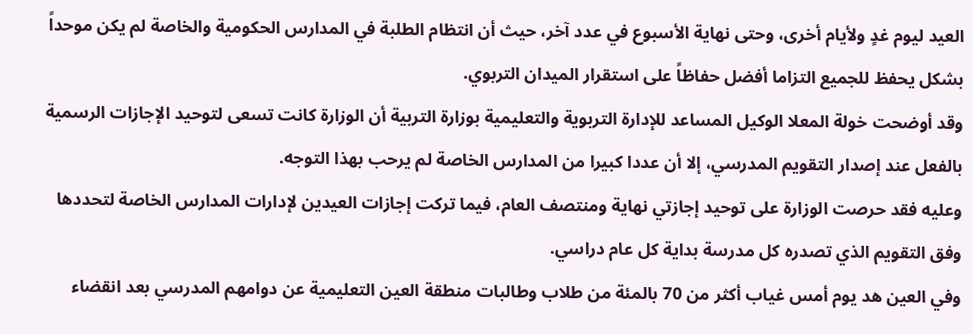العيد ليوم غدٍ ولأيام أخرى، وحتى نهاية الأسبوع في عدد آخر، حيث أن انتظام الطلبة في المدارس الحكومية والخاصة لم يكن موحداً بشكل يحفظ للجميع التزاما أفضل حفاظاً على استقرار الميدان التربوي.
وقد أوضحت خولة المعلا الوكيل المساعد للإدارة التربوية والتعليمية بوزارة التربية أن الوزارة كانت تسعى لتوحيد الإجازات الرسمية بالفعل عند إصدار التقويم المدرسي، إلا أن عددا كبيرا من المدارس الخاصة لم يرحب بهذا التوجه.
وعليه فقد حرصت الوزارة على توحيد إجازتي نهاية ومنتصف العام، فيما تركت إجازات العيدين لإدارات المدارس الخاصة لتحددها وفق التقويم الذي تصدره كل مدرسة بداية كل عام دراسي.
وفي العين هد يوم أمس غياب أكثر من 70 بالمئة من طلاب وطالبات منطقة العين التعليمية عن دوامهم المدرسي بعد انقضاء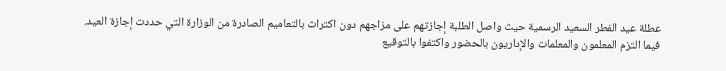عطلة عيد الفطر السعيد الرسمية حيث واصل الطلبة إجازتهم على مزاجهم دون اكتراث بالتعاميم الصادرة من الوزارة التي حددت إجازة العيد.
فيما التزم المعلمون والمعلمات والإداريون بالحضور واكتفوا بالتوقيع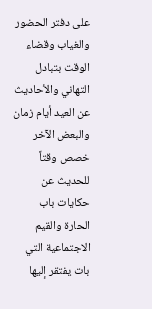على دفتر الحضور والغياب وقضاء الوقت بتبادل التهاني والأحاديث عن العيد أيام زمان والبعض الآخر خصص وقتاً للحديث عن حكايات باب الحارة والقيم الاجتماعية التي بات يفتقر إليها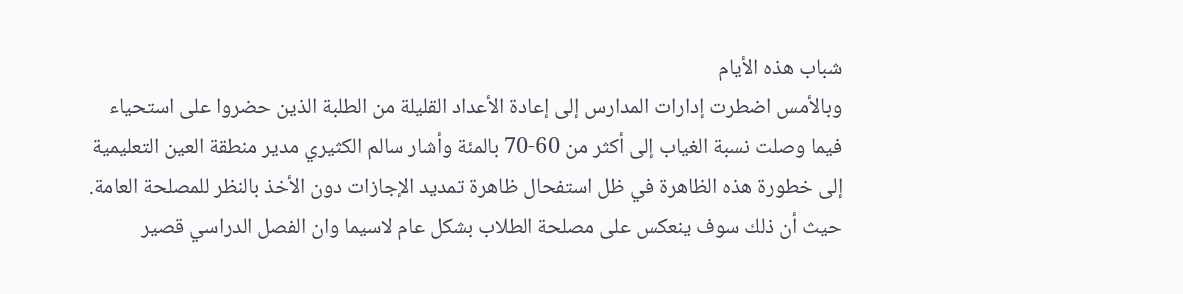شباب هذه الأيام
وبالأمس اضطرت إدارات المدارس إلى إعادة الأعداد القليلة من الطلبة الذين حضروا على استحياء فيما وصلت نسبة الغياب إلى أكثر من 60-70 بالمئة وأشار سالم الكثيري مدير منطقة العين التعليمية إلى خطورة هذه الظاهرة في ظل استفحال ظاهرة تمديد الإجازات دون الأخذ بالنظر للمصلحة العامة.
حيث أن ذلك سوف ينعكس على مصلحة الطلاب بشكل عام لاسيما وان الفصل الدراسي قصير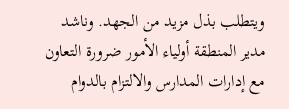ويتطلب بذل مزيد من الجهد. وناشد مدير المنطقة أولياء الأمور ضرورة التعاون مع إدارات المدارس والالتزام بالدوام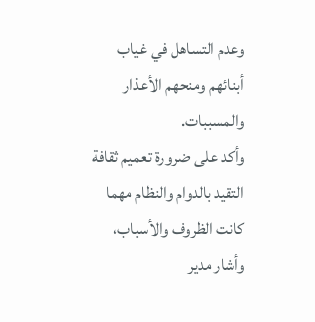وعدم التساهل في غياب أبنائهم ومنحهم الأعذار والمسببات.
وأكد على ضرورة تعميم ثقافة التقيد بالدوام والنظام مهما كانت الظروف والأسباب، وأشار مدير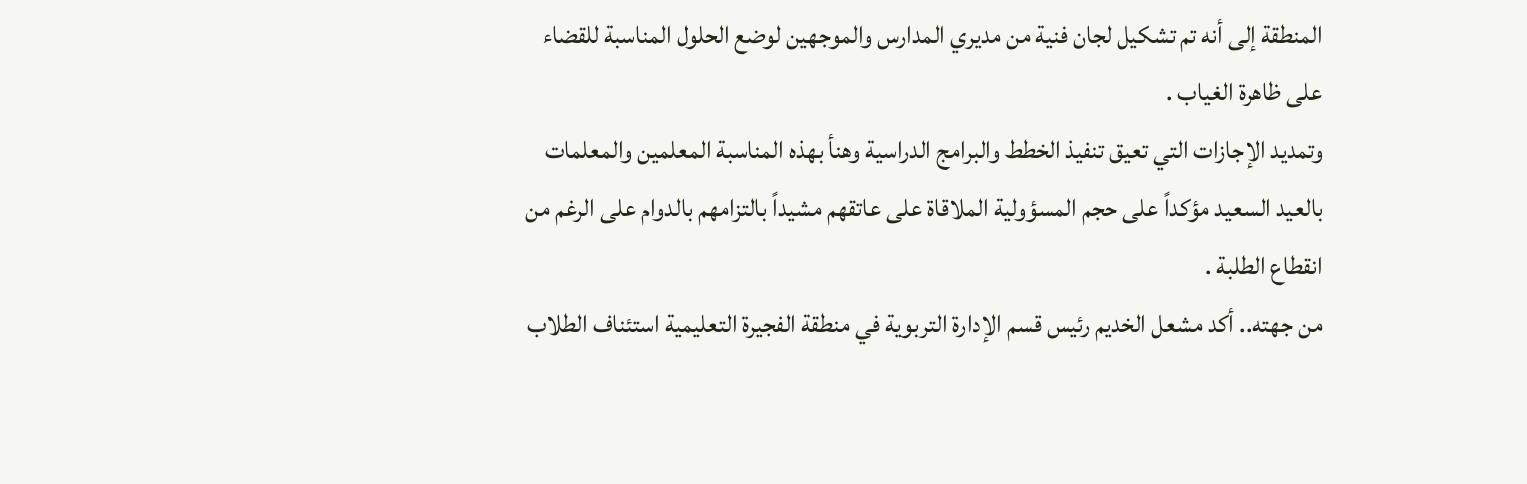المنطقة إلى أنه تم تشكيل لجان فنية من مديري المدارس والموجهين لوضع الحلول المناسبة للقضاء على ظاهرة الغياب .
وتمديد الإجازات التي تعيق تنفيذ الخطط والبرامج الدراسية وهنأ بهذه المناسبة المعلمين والمعلمات بالعيد السعيد مؤكداً على حجم المسؤولية الملاقاة على عاتقهم مشيداً بالتزامهم بالدوام على الرغم من انقطاع الطلبة .
من جهته.. أكد مشعل الخديم رئيس قسم الإدارة التربوية في منطقة الفجيرة التعليمية استئناف الطلاب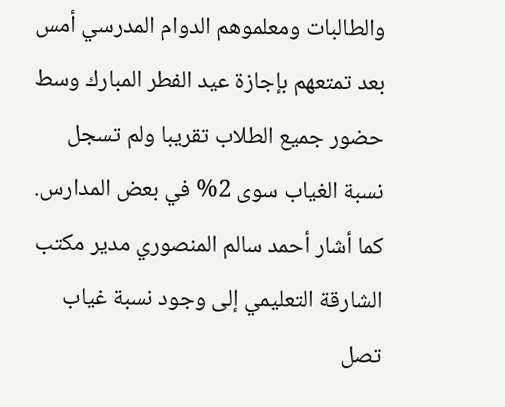والطالبات ومعلموهم الدوام المدرسي أمس بعد تمتعهم بإجازة عيد الفطر المبارك وسط حضور جميع الطلاب تقريبا ولم تسجل نسبة الغياب سوى 2% في بعض المدارس.
كما أشار أحمد سالم المنصوري مدير مكتب الشارقة التعليمي إلى وجود نسبة غياب تصل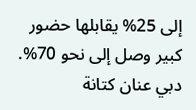إلى 25% يقابلها حضور كبير وصل إلى نحو 70%.
دبي عنان كتانة